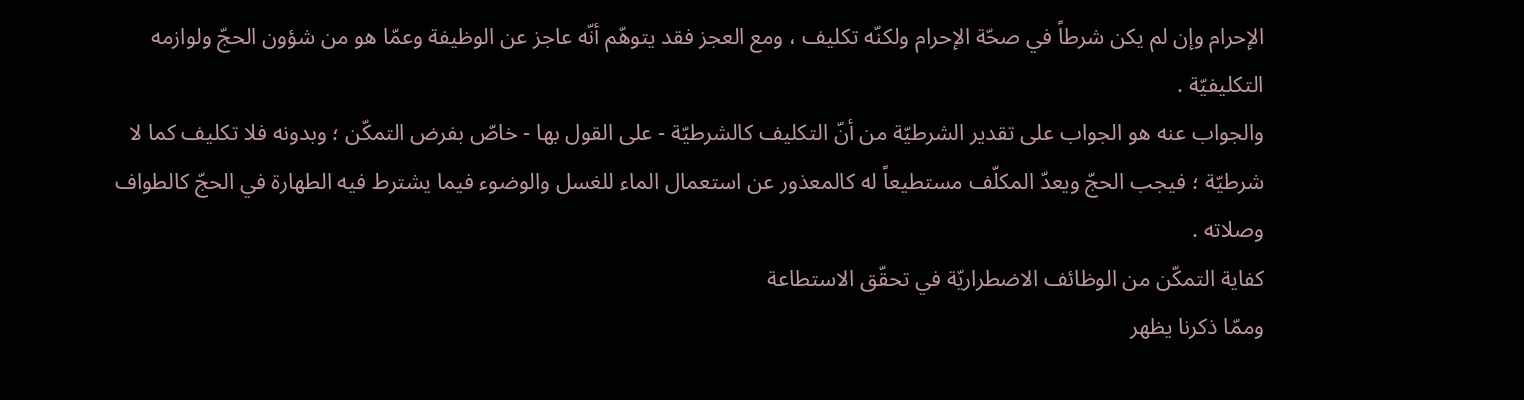الإحرام وإن لم يكن شرطاً في صحّة الإحرام ولكنّه تكليف ، ومع العجز فقد يتوهّم أنّه عاجز عن الوظيفة وعمّا هو من شؤون الحجّ ولوازمه التكليفيّة .
والجواب عنه هو الجواب على تقدير الشرطيّة من أنّ التكليف كالشرطيّة - على القول بها - خاصّ بفرض التمكّن ؛ وبدونه فلا تكليف كما لا شرطيّة ؛ فيجب الحجّ ويعدّ المكلّف مستطيعاً له كالمعذور عن استعمال الماء للغسل والوضوء فيما يشترط فيه الطهارة في الحجّ كالطواف وصلاته .
كفاية التمكّن من الوظائف الاضطراريّة في تحقّق الاستطاعة
وممّا ذكرنا يظهر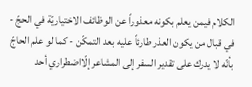الكلام فيمن يعلم بكونه معذوراً عن الوظائف الاختياريّة في الحجّ - في قبال من يكون العذر طارئاً عليه بعد التمكّن - كما لو علم الحاجّ بأنّه لا يدرك على تقدير السفر إلى المشاعر إلّااضطراري أحد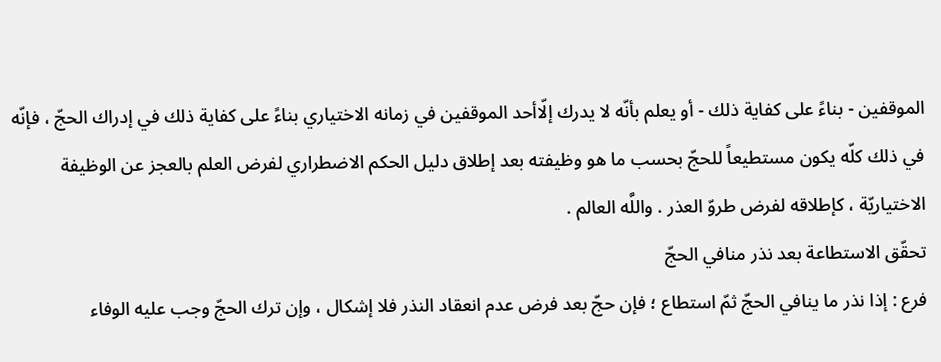الموقفين - بناءً على كفاية ذلك - أو يعلم بأنّه لا يدرك إلّاأحد الموقفين في زمانه الاختياري بناءً على كفاية ذلك في إدراك الحجّ ، فإنّه في ذلك كلّه يكون مستطيعاً للحجّ بحسب ما هو وظيفته بعد إطلاق دليل الحكم الاضطراري لفرض العلم بالعجز عن الوظيفة الاختياريّة ، كإطلاقه لفرض طروّ العذر . واللَّه العالم .
تحقّق الاستطاعة بعد نذر منافي الحجّ
فرع : إذا نذر ما ينافي الحجّ ثمّ استطاع ؛ فإن حجّ بعد فرض عدم انعقاد النذر فلا إشكال ، وإن ترك الحجّ وجب عليه الوفاء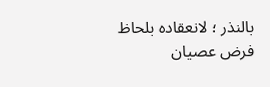بالنذر ؛ لانعقاده بلحاظ فرض عصيان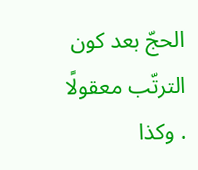الحجّ بعد كون الترتّب معقولًا . وكذا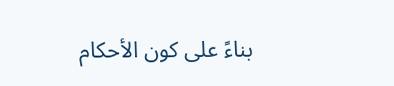بناءً على كون الأحكام